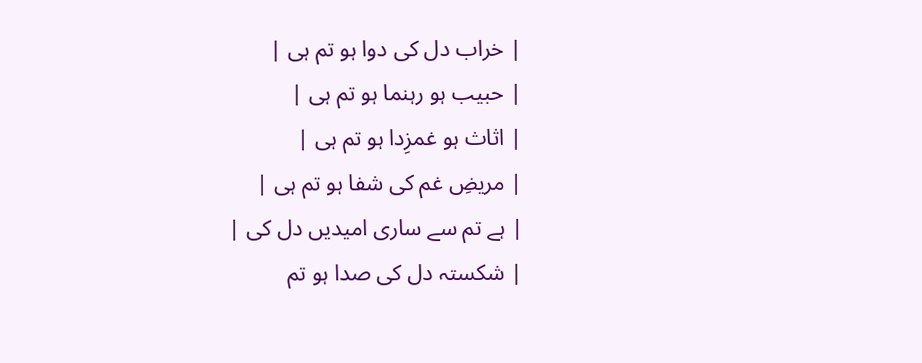| خراب دل کی دوا ہو تم ہی |
| حبیب ہو رہنما ہو تم ہی |
| اثاث ہو غمزِدا ہو تم ہی |
| مریضِ غم کی شفا ہو تم ہی |
| ہے تم سے ساری امیدیں دل کی |
| شکستہ دل کی صدا ہو تم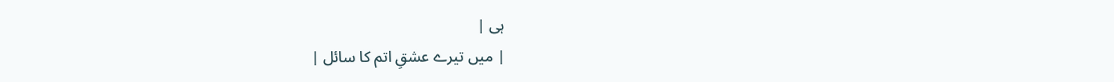ہی |
| میں تیرے عشقِ اتم کا سائل |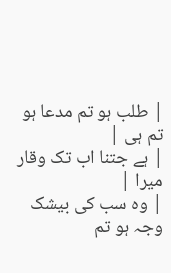| طلب ہو تم مدعا ہو تم ہی |
| ہے جتنا اب تک وقار میرا |
| وہ سب کی بیشک وجہ ہو تم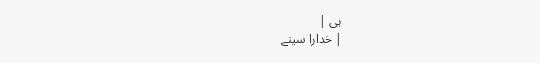ہی |
| خدارا سینے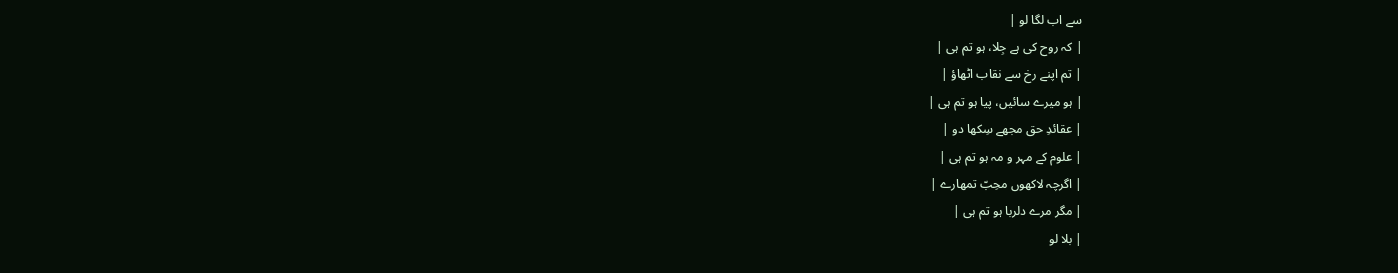سے اب لگا لو |
| کہ روح کی ہے جِلا، ہو تم ہی |
| تم اپنے رخ سے نقاب اٹھاؤ |
| ہو میرے سائیں، پیا ہو تم ہی |
| عقائدِ حق مجھے سِکھا دو |
| علوم کے مہر و مہ ہو تم ہی |
| اگرچہ لاکھوں محِبّ تمھارے |
| مگر مرے دلربا ہو تم ہی |
| بلا لو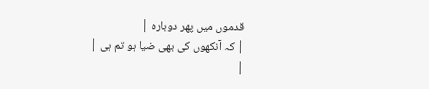قدموں میں پھر دوبارہ |
| کہ آنکھوں کی بھی ضیا ہو تم ہی |
|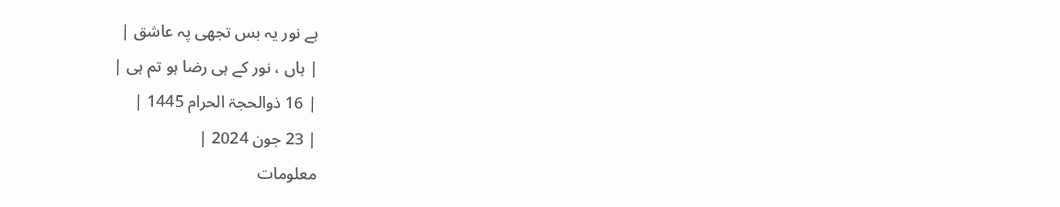ہے نور یہ بس تجھی پہ عاشق |
| ہاں ، نور کے ہی رضا ہو تم ہی |
| 16 ذوالحجۃ الحرام 1445 |
| 23 جون 2024 |
معلومات